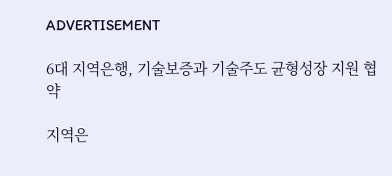ADVERTISEMENT

6대 지역은행, 기술보증과 기술주도 균형성장 지원 협약

지역은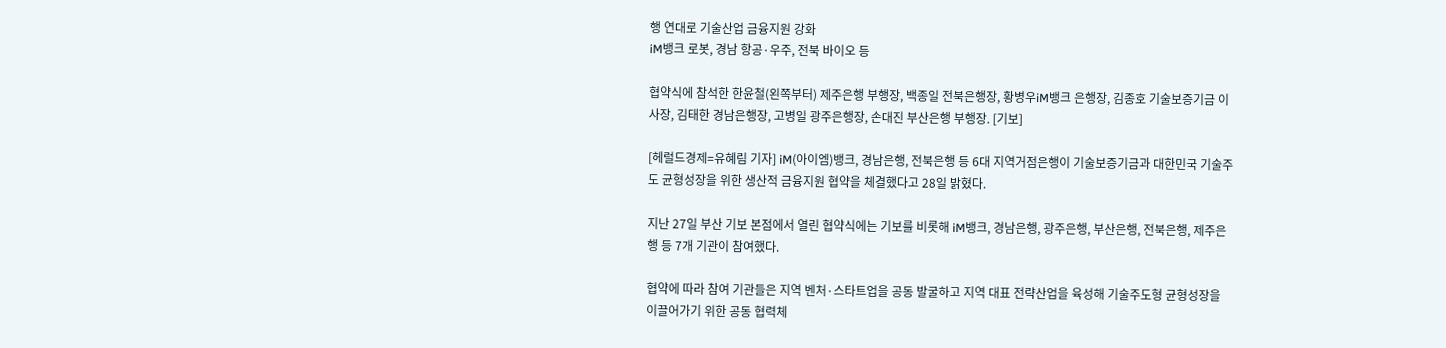행 연대로 기술산업 금융지원 강화
iM뱅크 로봇, 경남 항공·우주, 전북 바이오 등

협약식에 참석한 한윤철(왼쪽부터) 제주은행 부행장, 백종일 전북은행장, 황병우iM뱅크 은행장, 김종호 기술보증기금 이사장, 김태한 경남은행장, 고병일 광주은행장, 손대진 부산은행 부행장. [기보]

[헤럴드경제=유혜림 기자] iM(아이엠)뱅크, 경남은행, 전북은행 등 6대 지역거점은행이 기술보증기금과 대한민국 기술주도 균형성장을 위한 생산적 금융지원 협약을 체결했다고 28일 밝혔다.

지난 27일 부산 기보 본점에서 열린 협약식에는 기보를 비롯해 iM뱅크, 경남은행, 광주은행, 부산은행, 전북은행, 제주은행 등 7개 기관이 참여했다.

협약에 따라 참여 기관들은 지역 벤처·스타트업을 공동 발굴하고 지역 대표 전략산업을 육성해 기술주도형 균형성장을 이끌어가기 위한 공동 협력체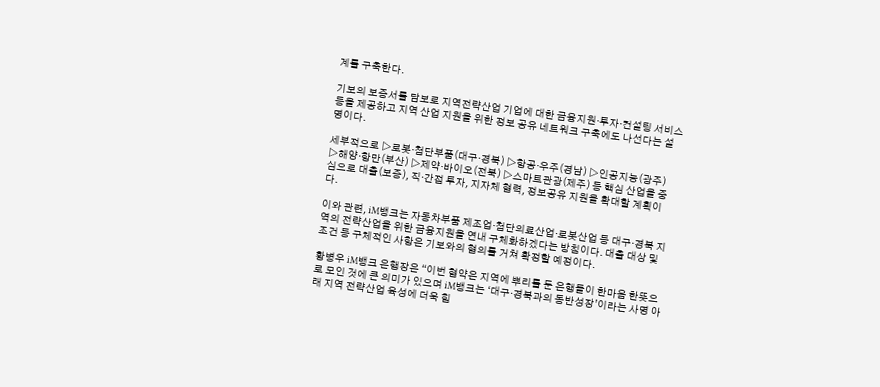계를 구축한다.

기보의 보증서를 담보로 지역전략산업 기업에 대한 금융지원·투자·컨설팅 서비스 등을 제공하고 지역 산업 지원을 위한 정보 공유 네트워크 구축에도 나선다는 설명이다.

세부적으로 ▷로봇·첨단부품(대구·경북) ▷항공·우주(경남) ▷인공지능(광주) ▷해양·항만(부산) ▷제약·바이오(전북) ▷스마트관광(제주) 등 핵심 산업을 중심으로 대출(보증), 직·간접 투자, 지자체 협력, 정보공유 지원을 확대할 계획이다.

이와 관련, iM뱅크는 자동차부품 제조업·첨단의료산업·로봇산업 등 대구·경북 지역의 전략산업을 위한 금융지원을 연내 구체화하겠다는 방침이다. 대출 대상 및 조건 등 구체적인 사항은 기보와의 협의를 거쳐 확정할 예정이다.

황병우 iM뱅크 은행장은 “이번 협약은 지역에 뿌리를 둔 은행들이 한마음 한뜻으로 모인 것에 큰 의미가 있으며 iM뱅크는 ‘대구·경북과의 동반성장’이라는 사명 아래 지역 전략산업 육성에 더욱 힘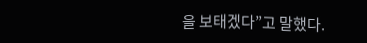을 보태겠다”고 말했다.